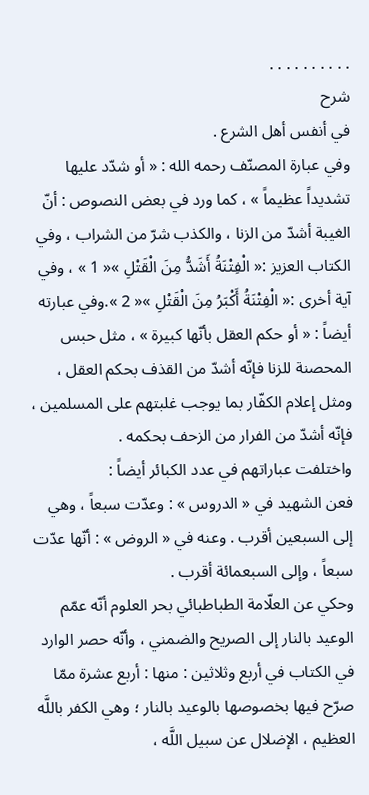. . . . . . . . . .
شرح
في أنفس أهل الشرع .
وفي عبارة المصنّف رحمه الله : « أو شدّد عليها تشديداً عظيماً » ، كما ورد في بعض النصوص : أنّ الغيبة أشدّ من الزنا ، والكذب شرّ من الشراب ، وفي الكتاب العزيز :« الْفِتْنَةُ أَشَدُّ مِنَ الْقَتْلِ »« 1 » ، وفي آية أخرى :« الْفِتْنَةُ أَكْبَرُ مِنَ الْقَتْلِ »« 2 ».وفي عبارته أيضاً : « أو حكم العقل بأنّها كبيرة » ، مثل حبس المحصنة للزنا فإنّه أشدّ من القذف بحكم العقل ، ومثل إعلام الكفّار بما يوجب غلبتهم على المسلمين ، فإنّه أشدّ من الفرار من الزحف بحكمه .
واختلفت عباراتهم في عدد الكبائر أيضاً :
فعن الشهيد في « الدروس » : وعدّت سبعاً ، وهي إلى السبعين أقرب . وعنه في « الروض » : أنّها عدّت سبعاً ، وإلى السبعمائة أقرب .
وحكي عن العلّامة الطباطبائي بحر العلوم أنّه عمّم الوعيد بالنار إلى الصريح والضمني ، وأنّه حصر الوارد في الكتاب في أربع وثلاثين : منها : أربع عشرة ممّا صرّح فيها بخصوصها بالوعيد بالنار ؛ وهي الكفر باللَّه العظيم ، الإضلال عن سبيل اللَّه ،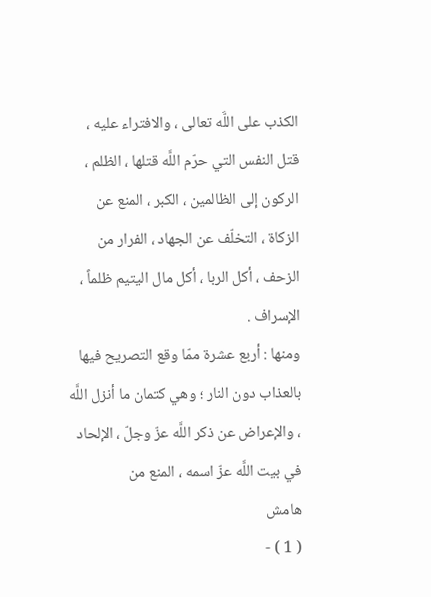الكذب على اللَّه تعالى ، والافتراء عليه ، قتل النفس التي حرّم اللَّه قتلها ، الظلم ، الركون إلى الظالمين ، الكبر ، المنع عن الزكاة ، التخلّف عن الجهاد ، الفرار من الزحف ، أكل الربا ، أكل مال اليتيم ظلماً ، الإسراف .
ومنها : أربع عشرة ممّا وقع التصريح فيها بالعذاب دون النار ؛ وهي كتمان ما أنزل اللَّه ، والإعراض عن ذكر اللَّه عزّ وجلّ ، الإلحاد في بيت اللَّه عزّ اسمه ، المنع من
هامش
( 1 ) -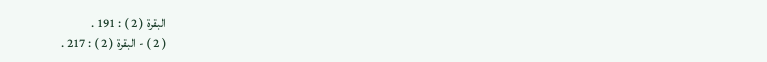البقرة ( 2 ) : 191 .
( 2 ) - البقرة ( 2 ) : 217 .